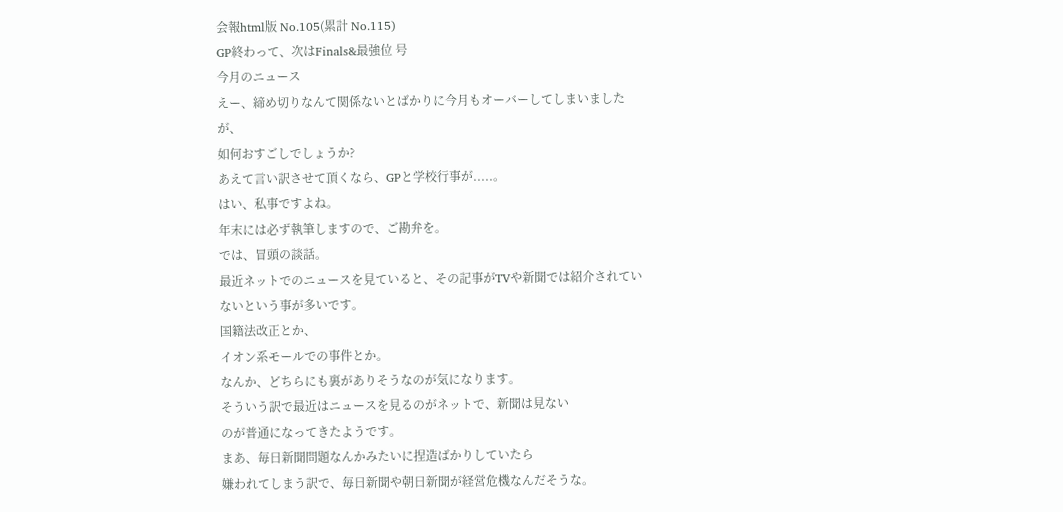会報html版 No.105(累計 No.115)
GP終わって、次はFinals&最強位 号
今月のニュース
えー、締め切りなんて関係ないとばかりに今月もオーバーしてしまいましたが、
如何おすごしでしょうか?
あえて言い訳させて頂くなら、GPと学校行事が.....。
はい、私事ですよね。
年末には必ず執筆しますので、ご勘弁を。
では、冒頭の談話。
最近ネットでのニュースを見ていると、その記事がTVや新聞では紹介されていないという事が多いです。
国籍法改正とか、
イオン系モールでの事件とか。
なんか、どちらにも裏がありそうなのが気になります。
そういう訳で最近はニュースを見るのがネットで、新聞は見ない
のが普通になってきたようです。
まあ、毎日新聞問題なんかみたいに捏造ばかりしていたら
嫌われてしまう訳で、毎日新聞や朝日新聞が経営危機なんだそうな。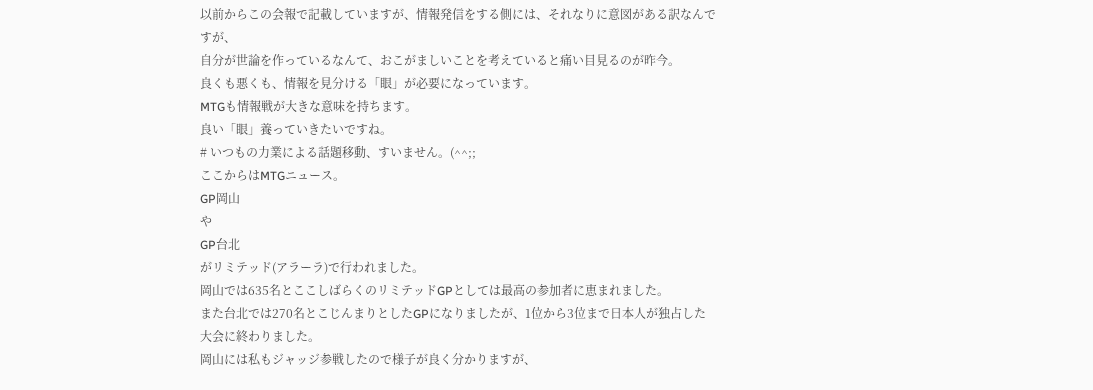以前からこの会報で記載していますが、情報発信をする側には、それなりに意図がある訳なんですが、
自分が世論を作っているなんて、おこがましいことを考えていると痛い目見るのが昨今。
良くも悪くも、情報を見分ける「眼」が必要になっています。
MTGも情報戦が大きな意味を持ちます。
良い「眼」養っていきたいですね。
# いつもの力業による話題移動、すいません。(^^;;
ここからはMTGニュース。
GP岡山
や
GP台北
がリミテッド(アラーラ)で行われました。
岡山では635名とここしばらくのリミテッドGPとしては最高の参加者に恵まれました。
また台北では270名とこじんまりとしたGPになりましたが、1位から3位まで日本人が独占した
大会に終わりました。
岡山には私もジャッジ参戦したので様子が良く分かりますが、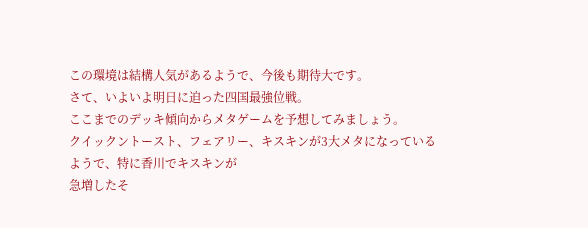この環境は結構人気があるようで、今後も期待大です。
さて、いよいよ明日に迫った四国最強位戦。
ここまでのデッキ傾向からメタゲームを予想してみましょう。
クイックントースト、フェアリー、キスキンが3大メタになっているようで、特に香川でキスキンが
急増したそ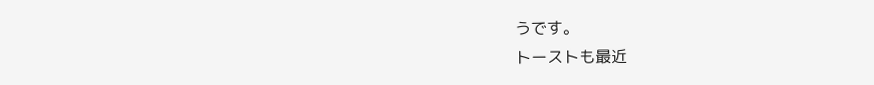うです。
トーストも最近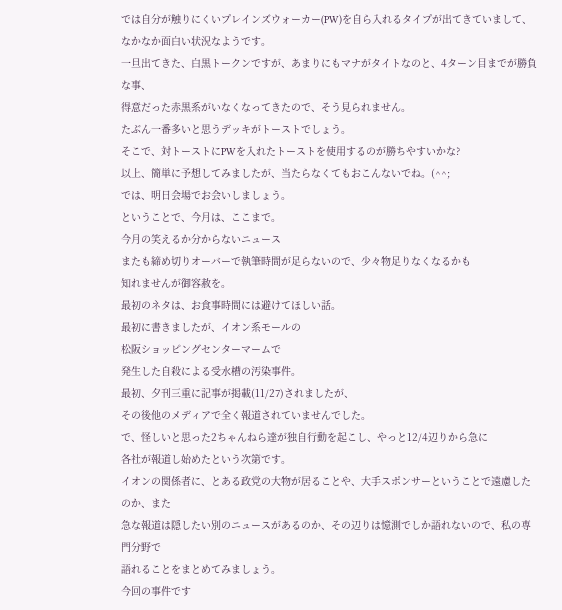では自分が触りにくいプレインズウォーカー(PW)を自ら入れるタイプが出てきていまして、
なかなか面白い状況なようです。
一旦出てきた、白黒トークンですが、あまりにもマナがタイトなのと、4ターン目までが勝負な事、
得意だった赤黒系がいなくなってきたので、そう見られません。
たぶん一番多いと思うデッキがトーストでしょう。
そこで、対トーストにPWを入れたトーストを使用するのが勝ちやすいかな?
以上、簡単に予想してみましたが、当たらなくてもおこんないでね。(^^;
では、明日会場でお会いしましょう。
ということで、今月は、ここまで。
今月の笑えるか分からないニュース
またも締め切りオーバーで執筆時間が足らないので、少々物足りなくなるかも
知れませんが御容赦を。
最初のネタは、お食事時間には避けてほしい話。
最初に書きましたが、イオン系モールの
松阪ショッピングセンターマームで
発生した自殺による受水槽の汚染事件。
最初、夕刊三重に記事が掲載(11/27)されましたが、
その後他のメディアで全く報道されていませんでした。
で、怪しいと思った2ちゃんねら達が独自行動を起こし、やっと12/4辺りから急に
各社が報道し始めたという次第です。
イオンの関係者に、とある政党の大物が居ることや、大手スポンサーということで遠慮したのか、また
急な報道は隠したい別のニュースがあるのか、その辺りは憶測でしか語れないので、私の専門分野で
語れることをまとめてみましょう。
今回の事件です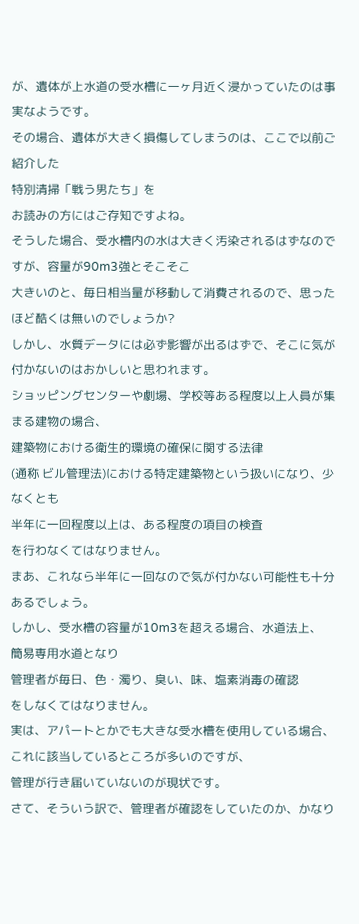が、遺体が上水道の受水槽に一ヶ月近く浸かっていたのは事実なようです。
その場合、遺体が大きく損傷してしまうのは、ここで以前ご紹介した
特別清掃「戦う男たち」を
お読みの方にはご存知ですよね。
そうした場合、受水槽内の水は大きく汚染されるはずなのですが、容量が90m3強とそこそこ
大きいのと、毎日相当量が移動して消費されるので、思ったほど酷くは無いのでしょうか?
しかし、水質データには必ず影響が出るはずで、そこに気が付かないのはおかしいと思われます。
ショッピングセンターや劇場、学校等ある程度以上人員が集まる建物の場合、
建築物における衛生的環境の確保に関する法律
(通称 ビル管理法)における特定建築物という扱いになり、少なくとも
半年に一回程度以上は、ある程度の項目の検査
を行わなくてはなりません。
まあ、これなら半年に一回なので気が付かない可能性も十分あるでしょう。
しかし、受水槽の容量が10m3を超える場合、水道法上、
簡易専用水道となり
管理者が毎日、色・濁り、臭い、味、塩素消毒の確認
をしなくてはなりません。
実は、アパートとかでも大きな受水槽を使用している場合、これに該当しているところが多いのですが、
管理が行き届いていないのが現状です。
さて、そういう訳で、管理者が確認をしていたのか、かなり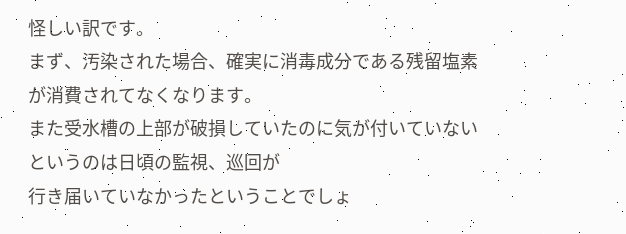怪しい訳です。
まず、汚染された場合、確実に消毒成分である残留塩素が消費されてなくなります。
また受水槽の上部が破損していたのに気が付いていないというのは日頃の監視、巡回が
行き届いていなかったということでしょ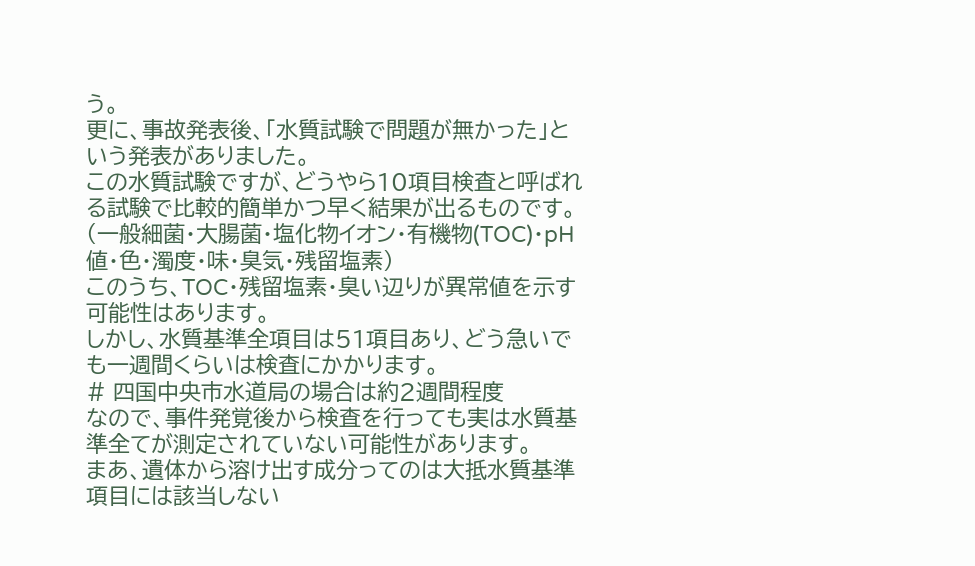う。
更に、事故発表後、「水質試験で問題が無かった」という発表がありました。
この水質試験ですが、どうやら10項目検査と呼ばれる試験で比較的簡単かつ早く結果が出るものです。
(一般細菌・大腸菌・塩化物イオン・有機物(TOC)・pH値・色・濁度・味・臭気・残留塩素)
このうち、TOC・残留塩素・臭い辺りが異常値を示す可能性はあります。
しかし、水質基準全項目は51項目あり、どう急いでも一週間くらいは検査にかかります。
# 四国中央市水道局の場合は約2週間程度
なので、事件発覚後から検査を行っても実は水質基準全てが測定されていない可能性があります。
まあ、遺体から溶け出す成分ってのは大抵水質基準項目には該当しない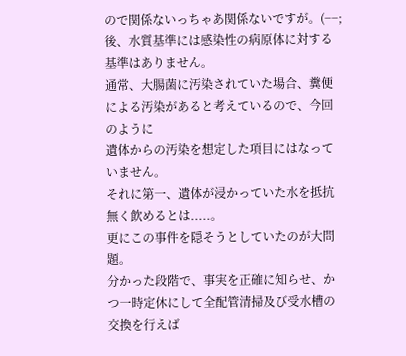ので関係ないっちゃあ関係ないですが。(−−;
後、水質基準には感染性の病原体に対する基準はありません。
通常、大腸菌に汚染されていた場合、糞便による汚染があると考えているので、今回のように
遺体からの汚染を想定した項目にはなっていません。
それに第一、遺体が浸かっていた水を抵抗無く飲めるとは.....。
更にこの事件を隠そうとしていたのが大問題。
分かった段階で、事実を正確に知らせ、かつ一時定休にして全配管清掃及び受水槽の交換を行えば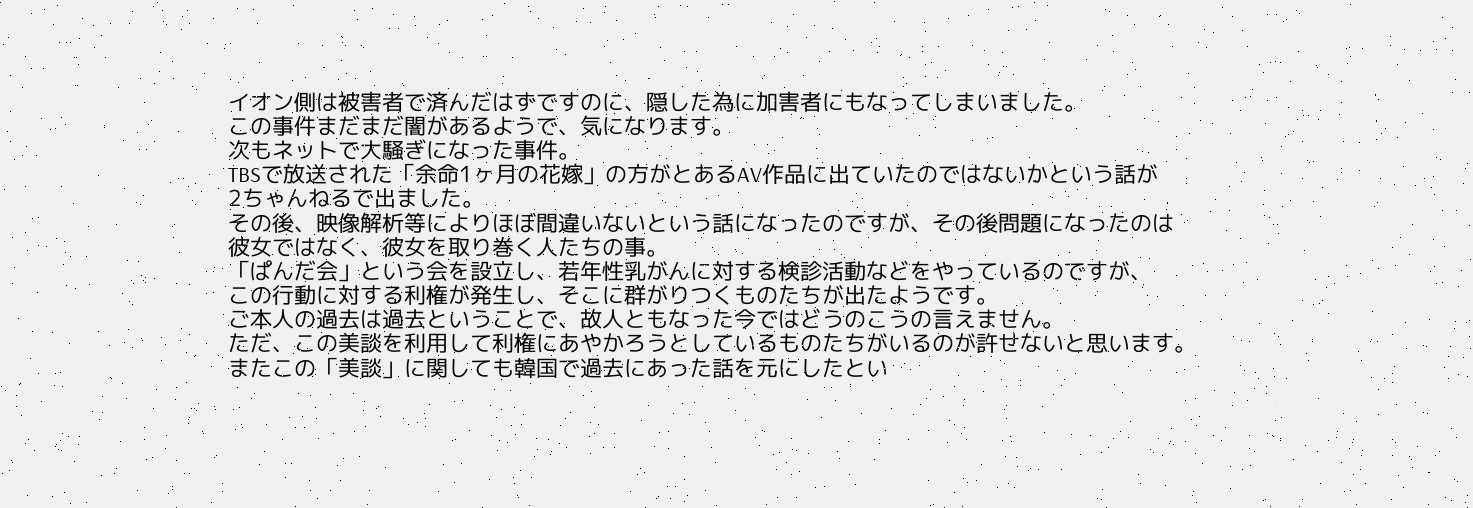イオン側は被害者で済んだはずですのに、隠した為に加害者にもなってしまいました。
この事件まだまだ闇があるようで、気になります。
次もネットで大騒ぎになった事件。
TBSで放送された「余命1ヶ月の花嫁」の方がとあるAV作品に出ていたのではないかという話が
2ちゃんねるで出ました。
その後、映像解析等によりほぼ間違いないという話になったのですが、その後問題になったのは
彼女ではなく、彼女を取り巻く人たちの事。
「ぱんだ会」という会を設立し、若年性乳がんに対する検診活動などをやっているのですが、
この行動に対する利権が発生し、そこに群がりつくものたちが出たようです。
ご本人の過去は過去ということで、故人ともなった今ではどうのこうの言えません。
ただ、この美談を利用して利権にあやかろうとしているものたちがいるのが許せないと思います。
またこの「美談」に関しても韓国で過去にあった話を元にしたとい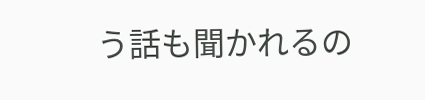う話も聞かれるの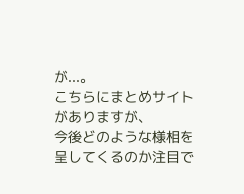が...。
こちらにまとめサイトがありますが、
今後どのような様相を呈してくるのか注目で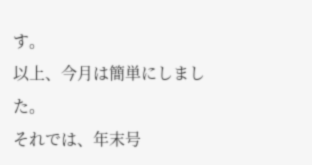す。
以上、今月は簡単にしました。
それでは、年末号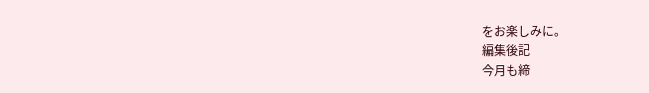をお楽しみに。
編集後記
今月も締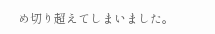め切り超えてしまいました。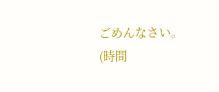ごめんなさい。
(時間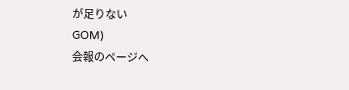が足りない
GOM)
会報のページへ